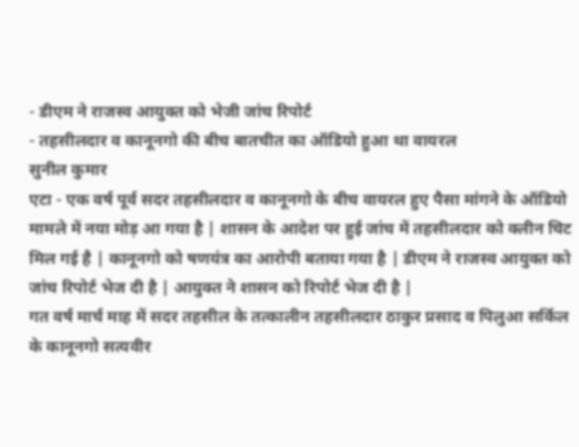- डीएम ने राजस्व आयुक्त को भेजी जांच रिपोर्ट
- तहसीलदार व कानूनगो की बीच बातचीत का ऑडियो हुआ था वायरल
सुनील कुमार
एटा - एक वर्ष पूर्व सदर तहसीलदार व कानूनगो के बीच वायरल हुए पैसा मांगने के ऑडियो मामले में नया मोड़ आ गया है | शासन के आदेश पर हुई जांच में तहसीलदार को क्लीन चिट मिल गई है | कानूनगो को षणयंत्र का आरोपी बताया गया है | डीएम ने राजस्व आयुक्त को जांच रिपोर्ट भेज दी है | आयुक्त ने शासन को रिपोर्ट भेज दी है |
गत वर्ष मार्च माह में सदर तहसील के तत्कालीन तहसीलदार ठाकुर प्रसाद व पिलुआ सर्किल के कानूनगो सत्यवीर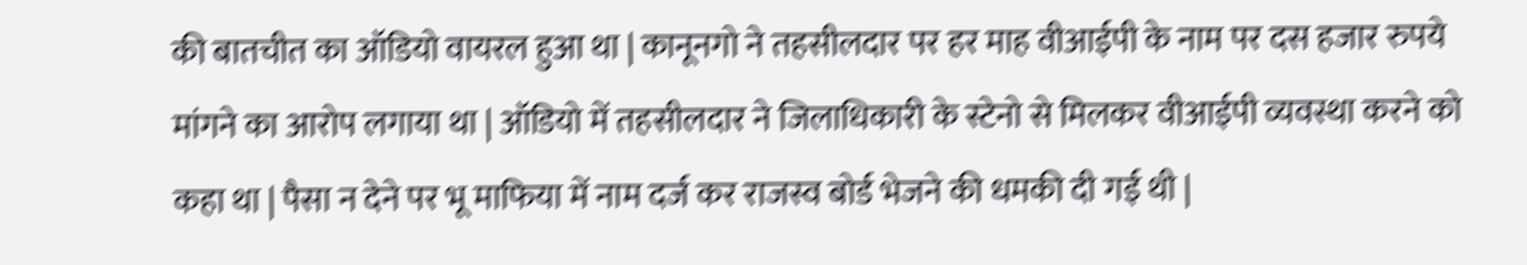की बातचीत का ऑडियो वायरल हुआ था | कानूनगो ने तहसीलदार पर हर माह वीआईपी के नाम पर दस हजार रुपये मांगने का आरोप लगाया था | ऑडियो में तहसीलदार ने जिलाधिकारी के स्टेनो से मिलकर वीआईपी व्यवस्था करने को कहा था | पैसा न देने पर भू माफिया में नाम दर्ज कर राजस्व बोर्ड भेजने की धमकी दी गई थी |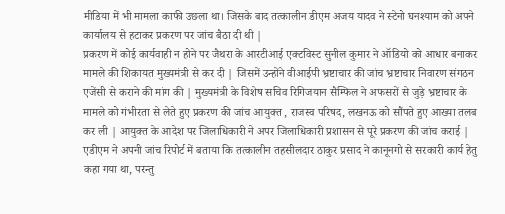मीडिया में भी मामला काफी उछला था। जिसके बाद तत्कालीन डीएम अजय यादव ने स्टेनो घनश्याम को अपने कार्यालय से हटाकर प्रकरण पर जांच बैठा दी थी |
प्रकरण में कोई कार्यवाही न होने पर जैथरा के आरटीआई एक्टविस्ट सुनील कुमार ने ऑडियो को आधार बनाकर मामले की शिकायत मुख्यमंत्री से कर दी | जिसमें उन्होंने वीआईपी भ्रष्टाचार की जांच भ्रष्टाचार निवारण संगठन एजेंसी से कराने की मांग की | मुख्यमंत्री के विशेष सचिव रिगिजयान सैम्फिल ने अफसरों से जुड़े भ्रष्टाचार के मामले को गंभीरता से लेते हुए प्रकरण की जांच आयुक्त , राजस्व परिषद, लखनऊ को सौंपते हुए आख्या तलब कर ली | आयुक्त के आदेश पर जिलाधिकारी ने अपर जिलाधिकारी प्रशासन से पूरे प्रकरण की जांच कराई | एडीएम ने अपनी जांच रिपोर्ट में बताया कि तत्कालीन तहसीलदार ठाकुर प्रसाद ने कानूनगो से सरकारी कार्य हेतु कहा गया था, परन्तु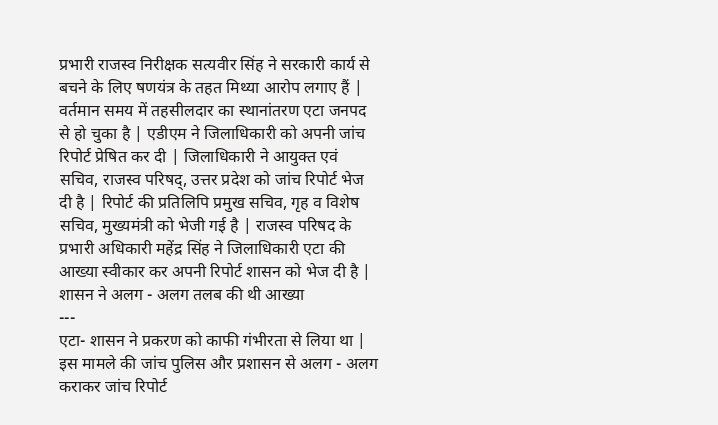प्रभारी राजस्व निरीक्षक सत्यवीर सिंह ने सरकारी कार्य से बचने के लिए षणयंत्र के तहत मिथ्या आरोप लगाए हैं | वर्तमान समय में तहसीलदार का स्थानांतरण एटा जनपद से हो चुका है | एडीएम ने जिलाधिकारी को अपनी जांच रिपोर्ट प्रेषित कर दी | जिलाधिकारी ने आयुक्त एवं सचिव, राजस्व परिषद्, उत्तर प्रदेश को जांच रिपोर्ट भेज दी है | रिपोर्ट की प्रतिलिपि प्रमुख सचिव, गृह व विशेष सचिव, मुख्यमंत्री को भेजी गई है | राजस्व परिषद के प्रभारी अधिकारी महेंद्र सिंह ने जिलाधिकारी एटा की आख्या स्वीकार कर अपनी रिपोर्ट शासन को भेज दी है |
शासन ने अलग - अलग तलब की थी आख्या
---
एटा- शासन ने प्रकरण को काफी गंभीरता से लिया था | इस मामले की जांच पुलिस और प्रशासन से अलग - अलग कराकर जांच रिपोर्ट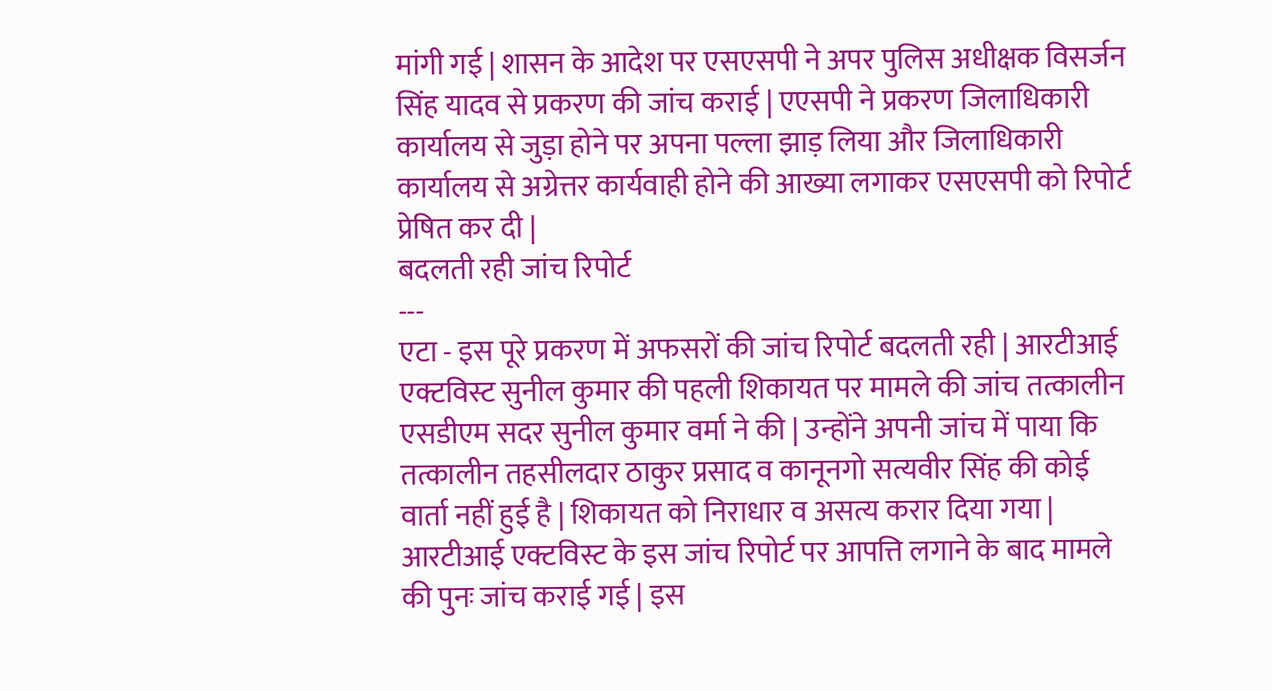मांगी गई | शासन के आदेश पर एसएसपी ने अपर पुलिस अधीक्षक विसर्जन सिंह यादव से प्रकरण की जांच कराई | एएसपी ने प्रकरण जिलाधिकारी कार्यालय से जुड़ा होने पर अपना पल्ला झाड़ लिया और जिलाधिकारी कार्यालय से अग्रेत्तर कार्यवाही होने की आख्या लगाकर एसएसपी को रिपोर्ट प्रेषित कर दी |
बदलती रही जांच रिपोर्ट
---
एटा - इस पूरे प्रकरण में अफसरों की जांच रिपोर्ट बदलती रही | आरटीआई एक्टविस्ट सुनील कुमार की पहली शिकायत पर मामले की जांच तत्कालीन एसडीएम सदर सुनील कुमार वर्मा ने की | उन्होंने अपनी जांच में पाया कि तत्कालीन तहसीलदार ठाकुर प्रसाद व कानूनगो सत्यवीर सिंह की कोई वार्ता नहीं हुई है | शिकायत को निराधार व असत्य करार दिया गया | आरटीआई एक्टविस्ट के इस जांच रिपोर्ट पर आपत्ति लगाने के बाद मामले की पुनः जांच कराई गई | इस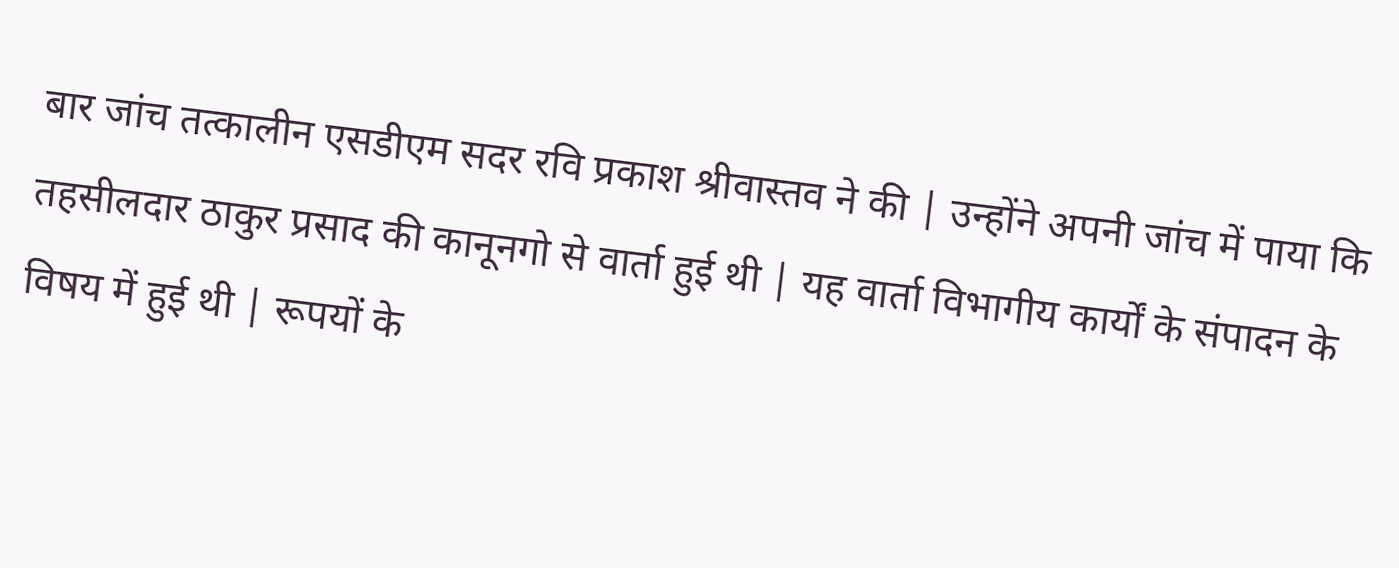बार जांच तत्कालीन एसडीएम सदर रवि प्रकाश श्रीवास्तव ने की | उन्होंने अपनी जांच में पाया कि तहसीलदार ठाकुर प्रसाद की कानूनगो से वार्ता हुई थी | यह वार्ता विभागीय कार्यों के संपादन के विषय में हुई थी | रूपयों के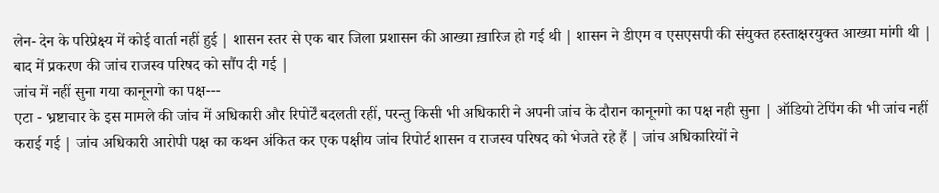लेन- देन के परिप्रेक्ष्य में कोई वार्ता नहीं हुई | शासन स्तर से एक बार जिला प्रशासन की आख्या ख़ारिज हो गई थी | शासन ने डीएम व एसएसपी की संयुक्त हस्ताक्षरयुक्त आख्या मांगी थी | बाद में प्रकरण की जांच राजस्व परिषद को सौंप दी गई |
जांच में नहीं सुना गया कानूनगो का पक्ष---
एटा - भ्रष्टाचार के इस मामले की जांच में अधिकारी और रिपोर्टें बदलती रहीं, परन्तु किसी भी अधिकारी ने अपनी जांच के दौरान कानूनगो का पक्ष नही सुना | ऑडियो टेपिंग की भी जांच नहीं कराई गई | जांच अधिकारी आरोपी पक्ष का कथन अंकित कर एक पक्षीय जांच रिपोर्ट शासन व राजस्व परिषद को भेजते रहे हैं | जांच अधिकारियों ने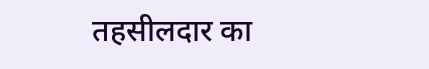तहसीलदार का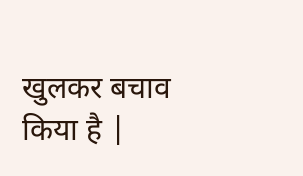खुलकर बचाव किया है |